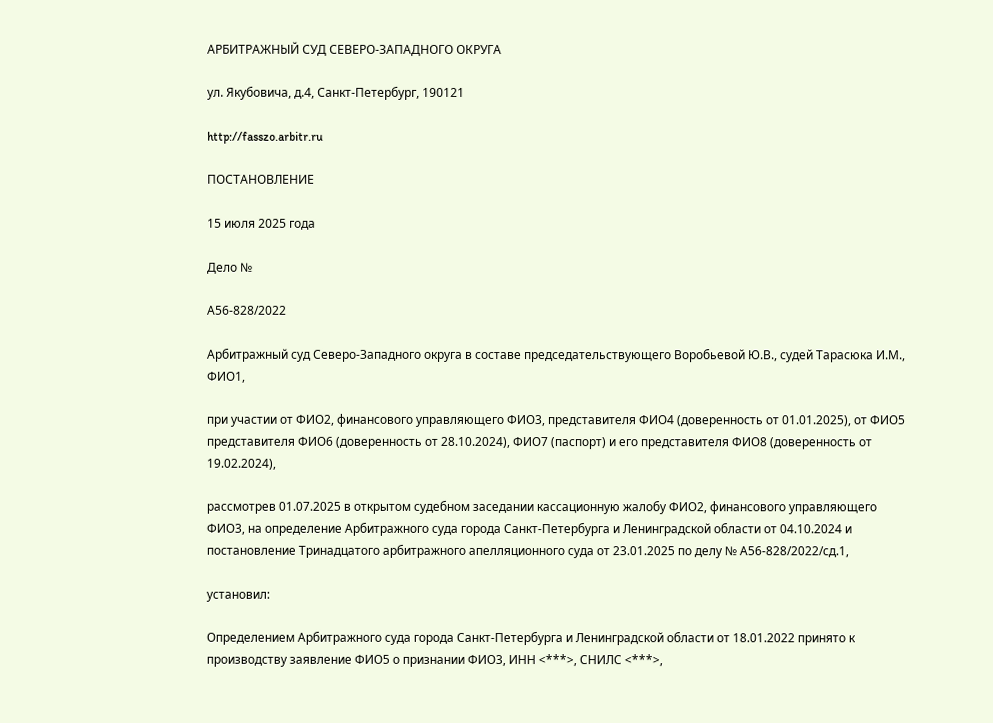АРБИТРАЖНЫЙ СУД СЕВЕРО-ЗАПАДНОГО ОКРУГА

ул. Якубовича, д.4, Санкт-Петербург, 190121

http://fasszo.arbitr.ru

ПОСТАНОВЛЕНИЕ

15 июля 2025 года

Дело №

А56-828/2022

Арбитражный суд Северо-Западного округа в составе председательствующего Воробьевой Ю.В., судей Тарасюка И.М., ФИО1,

при участии от ФИО2, финансового управляющего ФИО3, представителя ФИО4 (доверенность от 01.01.2025), от ФИО5 представителя ФИО6 (доверенность от 28.10.2024), ФИО7 (паспорт) и его представителя ФИО8 (доверенность от 19.02.2024),

рассмотрев 01.07.2025 в открытом судебном заседании кассационную жалобу ФИО2, финансового управляющего ФИО3, на определение Арбитражного суда города Санкт-Петербурга и Ленинградской области от 04.10.2024 и постановление Тринадцатого арбитражного апелляционного суда от 23.01.2025 по делу № А56-828/2022/сд.1,

установил:

Определением Арбитражного суда города Санкт-Петербурга и Ленинградской области от 18.01.2022 принято к производству заявление ФИО5 о признании ФИО3, ИНН <***>, СНИЛС <***>,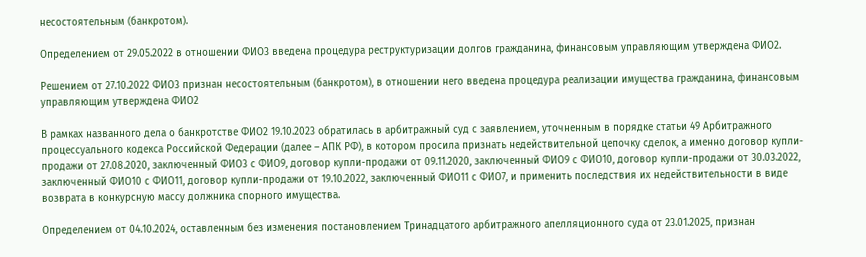несостоятельным (банкротом).

Определением от 29.05.2022 в отношении ФИО3 введена процедура реструктуризации долгов гражданина, финансовым управляющим утверждена ФИО2.

Решением от 27.10.2022 ФИО3 признан несостоятельным (банкротом), в отношении него введена процедура реализации имущества гражданина, финансовым управляющим утверждена ФИО2

В рамках названного дела о банкротстве ФИО2 19.10.2023 обратилась в арбитражный суд с заявлением, уточненным в порядке статьи 49 Арбитражного процессуального кодекса Российской Федерации (далее – АПК РФ), в котором просила признать недействительной цепочку сделок, а именно договор купли-продажи от 27.08.2020, заключенный ФИО3 с ФИО9, договор купли-продажи от 09.11.2020, заключенный ФИО9 с ФИО10, договор купли-продажи от 30.03.2022, заключенный ФИО10 с ФИО11, договор купли-продажи от 19.10.2022, заключенный ФИО11 с ФИО7, и применить последствия их недействительности в виде возврата в конкурсную массу должника спорного имущества.

Определением от 04.10.2024, оставленным без изменения постановлением Тринадцатого арбитражного апелляционного суда от 23.01.2025, признан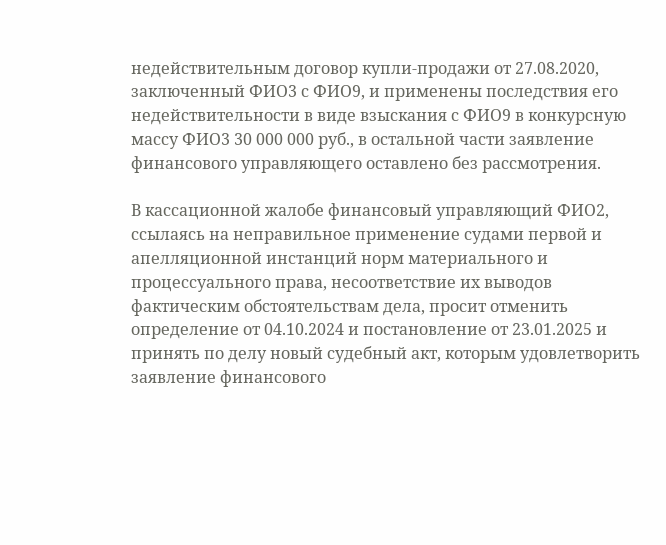недействительным договор купли-продажи от 27.08.2020, заключенный ФИО3 с ФИО9, и применены последствия его недействительности в виде взыскания с ФИО9 в конкурсную массу ФИО3 30 000 000 руб., в остальной части заявление финансового управляющего оставлено без рассмотрения.

В кассационной жалобе финансовый управляющий ФИО2, ссылаясь на неправильное применение судами первой и апелляционной инстанций норм материального и процессуального права, несоответствие их выводов фактическим обстоятельствам дела, просит отменить определение от 04.10.2024 и постановление от 23.01.2025 и принять по делу новый судебный акт, которым удовлетворить заявление финансового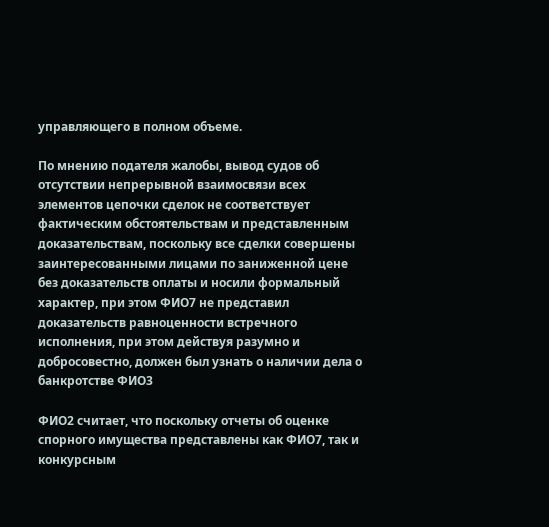управляющего в полном объеме.

По мнению подателя жалобы, вывод судов об отсутствии непрерывной взаимосвязи всех элементов цепочки сделок не соответствует фактическим обстоятельствам и представленным доказательствам, поскольку все сделки совершены заинтересованными лицами по заниженной цене без доказательств оплаты и носили формальный характер, при этом ФИО7 не представил доказательств равноценности встречного исполнения, при этом действуя разумно и добросовестно, должен был узнать о наличии дела о банкротстве ФИО3

ФИО2 считает, что поскольку отчеты об оценке спорного имущества представлены как ФИО7, так и конкурсным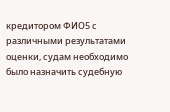кредитором ФИО5 с различными результатами оценки, судам необходимо было назначить судебную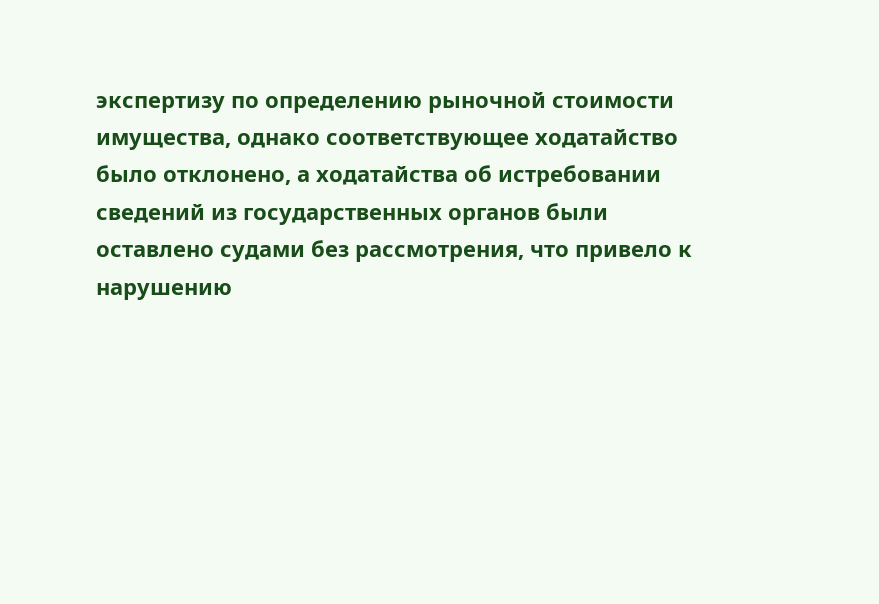экспертизу по определению рыночной стоимости имущества, однако соответствующее ходатайство было отклонено, а ходатайства об истребовании сведений из государственных органов были оставлено судами без рассмотрения, что привело к нарушению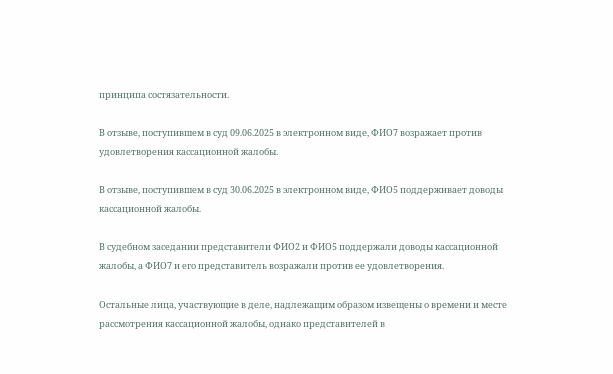принципа состязательности.

В отзыве, поступившем в суд 09.06.2025 в электронном виде, ФИО7 возражает против удовлетворения кассационной жалобы.

В отзыве, поступившем в суд 30.06.2025 в электронном виде, ФИО5 поддерживает доводы кассационной жалобы.

В судебном заседании представители ФИО2 и ФИО5 поддержали доводы кассационной жалобы, а ФИО7 и его представитель возражали против ее удовлетворения.

Остальные лица, участвующие в деле, надлежащим образом извещены о времени и месте рассмотрения кассационной жалобы, однако представителей в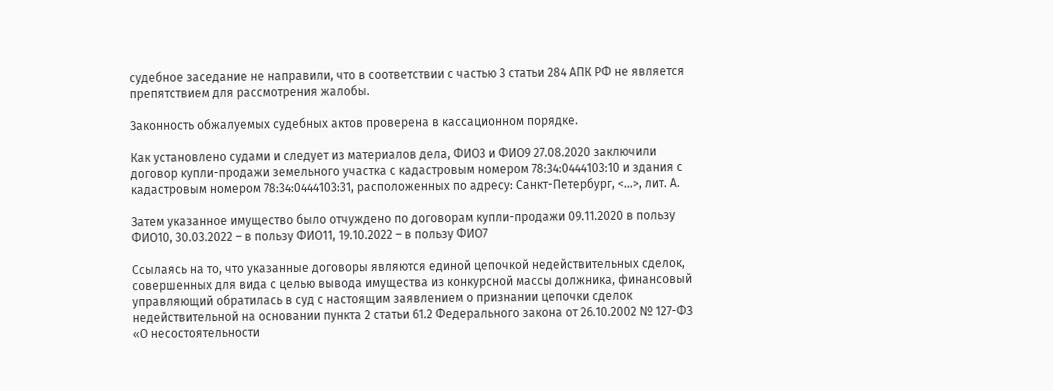судебное заседание не направили, что в соответствии с частью 3 статьи 284 АПК РФ не является препятствием для рассмотрения жалобы.

Законность обжалуемых судебных актов проверена в кассационном порядке.

Как установлено судами и следует из материалов дела, ФИО3 и ФИО9 27.08.2020 заключили договор купли-продажи земельного участка с кадастровым номером 78:34:0444103:10 и здания с кадастровым номером 78:34:0444103:31, расположенных по адресу: Санкт-Петербург, <...>, лит. А.

Затем указанное имущество было отчуждено по договорам купли-продажи 09.11.2020 в пользу ФИО10, 30.03.2022 – в пользу ФИО11, 19.10.2022 – в пользу ФИО7

Ссылаясь на то, что указанные договоры являются единой цепочкой недействительных сделок, совершенных для вида с целью вывода имущества из конкурсной массы должника, финансовый управляющий обратилась в суд с настоящим заявлением о признании цепочки сделок недействительной на основании пункта 2 статьи 61.2 Федерального закона от 26.10.2002 № 127-ФЗ «О несостоятельности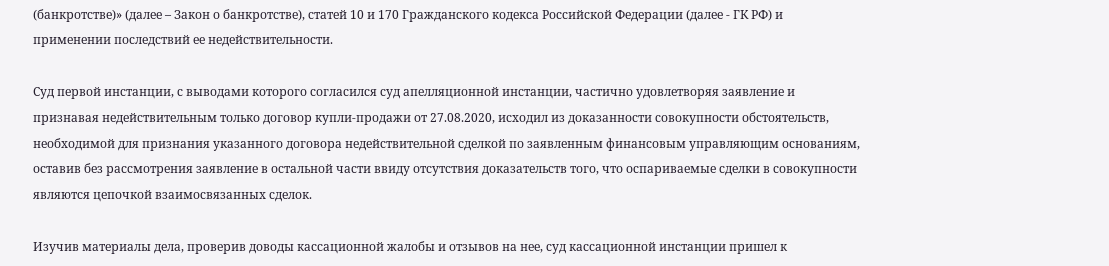(банкротстве)» (далее – Закон о банкротстве), статей 10 и 170 Гражданского кодекса Российской Федерации (далее - ГК РФ) и применении последствий ее недействительности.

Суд первой инстанции, с выводами которого согласился суд апелляционной инстанции, частично удовлетворяя заявление и признавая недействительным только договор купли-продажи от 27.08.2020, исходил из доказанности совокупности обстоятельств, необходимой для признания указанного договора недействительной сделкой по заявленным финансовым управляющим основаниям, оставив без рассмотрения заявление в остальной части ввиду отсутствия доказательств того, что оспариваемые сделки в совокупности являются цепочкой взаимосвязанных сделок.

Изучив материалы дела, проверив доводы кассационной жалобы и отзывов на нее, суд кассационной инстанции пришел к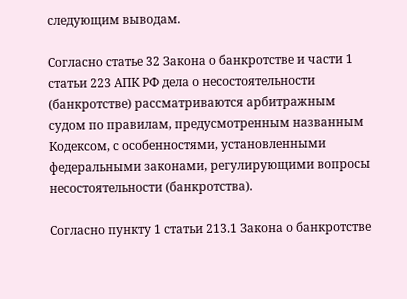следующим выводам.

Согласно статье 32 Закона о банкротстве и части 1 статьи 223 АПК РФ дела о несостоятельности (банкротстве) рассматриваются арбитражным судом по правилам, предусмотренным названным Кодексом, с особенностями, установленными федеральными законами, регулирующими вопросы несостоятельности (банкротства).

Согласно пункту 1 статьи 213.1 Закона о банкротстве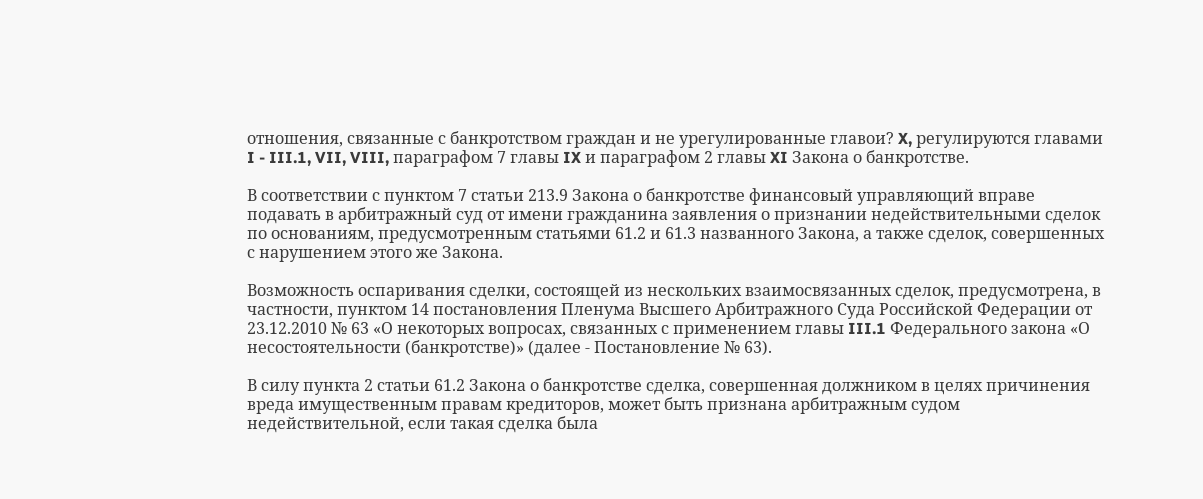отношения, связанные с банкротством граждан и не урегулированные главои? X, регулируются главами I - III.1, VII, VIII, параграфом 7 главы IX и параграфом 2 главы XI Закона о банкротстве.

В соответствии с пунктом 7 статьи 213.9 Закона о банкротстве финансовый управляющий вправе подавать в арбитражный суд от имени гражданина заявления о признании недействительными сделок по основаниям, предусмотренным статьями 61.2 и 61.3 названного Закона, а также сделок, совершенных с нарушением этого же Закона.

Возможность оспаривания сделки, состоящей из нескольких взаимосвязанных сделок, предусмотрена, в частности, пунктом 14 постановления Пленума Высшего Арбитражного Суда Российской Федерации от 23.12.2010 № 63 «О некоторых вопросах, связанных с применением главы III.1 Федерального закона «О несостоятельности (банкротстве)» (далее - Постановление № 63).

В силу пункта 2 статьи 61.2 Закона о банкротстве сделка, совершенная должником в целях причинения вреда имущественным правам кредиторов, может быть признана арбитражным судом недействительной, если такая сделка была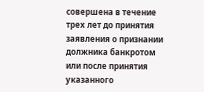совершена в течение трех лет до принятия заявления о признании должника банкротом или после принятия указанного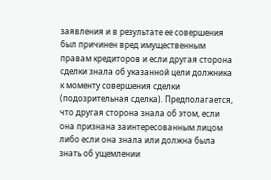заявления и в результате ее совершения был причинен вред имущественным правам кредиторов и если другая сторона сделки знала об указанной цели должника к моменту совершения сделки (подозрительная сделка). Предполагается, что другая сторона знала об этом, если она признана заинтересованным лицом либо если она знала или должна была знать об ущемлении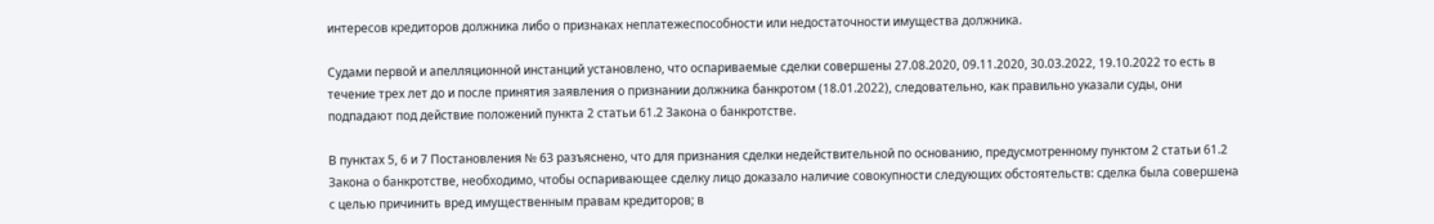интересов кредиторов должника либо о признаках неплатежеспособности или недостаточности имущества должника.

Судами первой и апелляционной инстанций установлено, что оспариваемые сделки совершены 27.08.2020, 09.11.2020, 30.03.2022, 19.10.2022 то есть в течение трех лет до и после принятия заявления о признании должника банкротом (18.01.2022), следовательно, как правильно указали суды, они подпадают под действие положений пункта 2 статьи 61.2 Закона о банкротстве.

В пунктах 5, 6 и 7 Постановления № 63 разъяснено, что для признания сделки недействительной по основанию, предусмотренному пунктом 2 статьи 61.2 Закона о банкротстве, необходимо, чтобы оспаривающее сделку лицо доказало наличие совокупности следующих обстоятельств: сделка была совершена с целью причинить вред имущественным правам кредиторов; в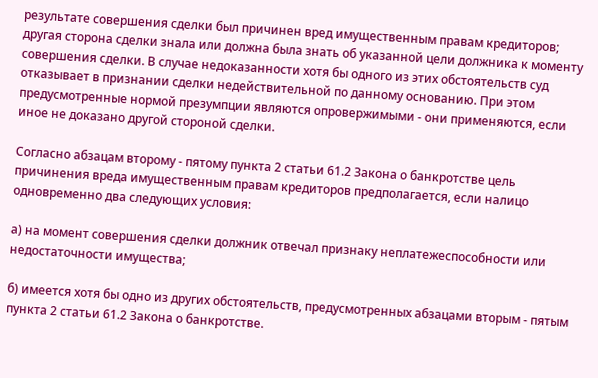результате совершения сделки был причинен вред имущественным правам кредиторов; другая сторона сделки знала или должна была знать об указанной цели должника к моменту совершения сделки. В случае недоказанности хотя бы одного из этих обстоятельств суд отказывает в признании сделки недействительной по данному основанию. При этом предусмотренные нормой презумпции являются опровержимыми - они применяются, если иное не доказано другой стороной сделки.

Согласно абзацам второму - пятому пункта 2 статьи 61.2 Закона о банкротстве цель причинения вреда имущественным правам кредиторов предполагается, если налицо одновременно два следующих условия:

а) на момент совершения сделки должник отвечал признаку неплатежеспособности или недостаточности имущества;

б) имеется хотя бы одно из других обстоятельств, предусмотренных абзацами вторым - пятым пункта 2 статьи 61.2 Закона о банкротстве.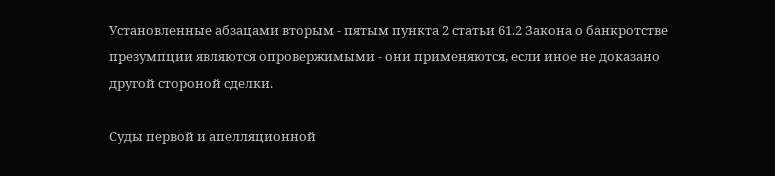Установленные абзацами вторым - пятым пункта 2 статьи 61.2 Закона о банкротстве презумпции являются опровержимыми - они применяются, если иное не доказано другой стороной сделки.

Суды первой и апелляционной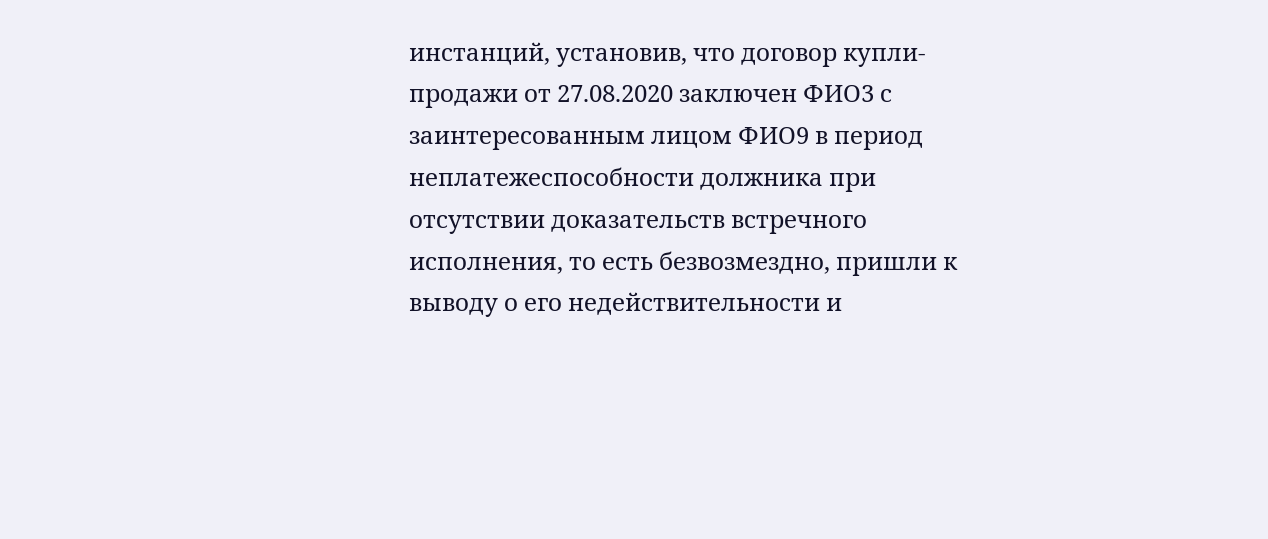инстанций, установив, что договор купли-продажи от 27.08.2020 заключен ФИО3 с заинтересованным лицом ФИО9 в период неплатежеспособности должника при отсутствии доказательств встречного исполнения, то есть безвозмездно, пришли к выводу о его недействительности и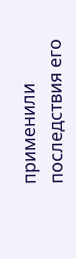применили последствия его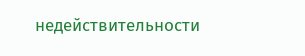недействительности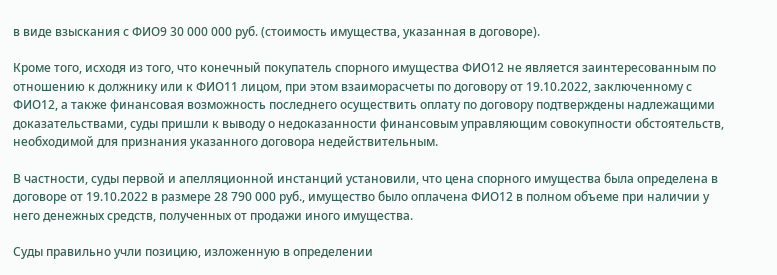в виде взыскания с ФИО9 30 000 000 руб. (стоимость имущества, указанная в договоре).

Кроме того, исходя из того, что конечный покупатель спорного имущества ФИО12 не является заинтересованным по отношению к должнику или к ФИО11 лицом, при этом взаиморасчеты по договору от 19.10.2022, заключенному с ФИО12, а также финансовая возможность последнего осуществить оплату по договору подтверждены надлежащими доказательствами, суды пришли к выводу о недоказанности финансовым управляющим совокупности обстоятельств, необходимой для признания указанного договора недействительным.

В частности, суды первой и апелляционной инстанций установили, что цена спорного имущества была определена в договоре от 19.10.2022 в размере 28 790 000 руб., имущество было оплачена ФИО12 в полном объеме при наличии у него денежных средств, полученных от продажи иного имущества.

Суды правильно учли позицию, изложенную в определении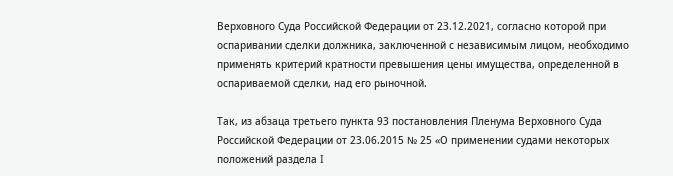Верховного Суда Российской Федерации от 23.12.2021, согласно которой при оспаривании сделки должника, заключенной с независимым лицом, необходимо применять критерий кратности превышения цены имущества, определенной в оспариваемой сделки, над его рыночной.

Так, из абзаца третьего пункта 93 постановления Пленума Верховного Суда Российской Федерации от 23.06.2015 № 25 «О применении судами некоторых положений раздела I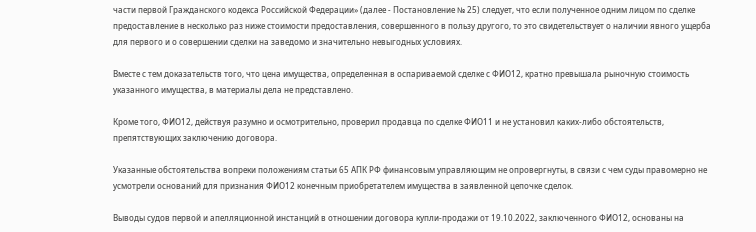части первой Гражданского кодекса Российской Федерации» (далее - Постановление № 25) следует, что если полученное одним лицом по сделке предоставление в несколько раз ниже стоимости предоставления, совершенного в пользу другого, то это свидетельствует о наличии явного ущерба для первого и о совершении сделки на заведомо и значительно невыгодных условиях.

Вместе с тем доказательств того, что цена имущества, определенная в оспариваемой сделке с ФИО12, кратно превышала рыночную стоимость указанного имущества, в материалы дела не представлено.

Кроме того, ФИО12, действуя разумно и осмотрительно, проверил продавца по сделке ФИО11 и не установил каких-либо обстоятельств, препятствующих заключению договора.

Указанные обстоятельства вопреки положениям статьи 65 АПК РФ финансовым управляющим не опровергнуты, в связи с чем суды правомерно не усмотрели оснований для признания ФИО12 конечным приобретателем имущества в заявленной цепочке сделок.

Выводы судов первой и апелляционной инстанций в отношении договора купли-продажи от 19.10.2022, заключенного ФИО12, основаны на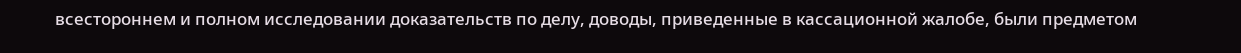всестороннем и полном исследовании доказательств по делу, доводы, приведенные в кассационной жалобе, были предметом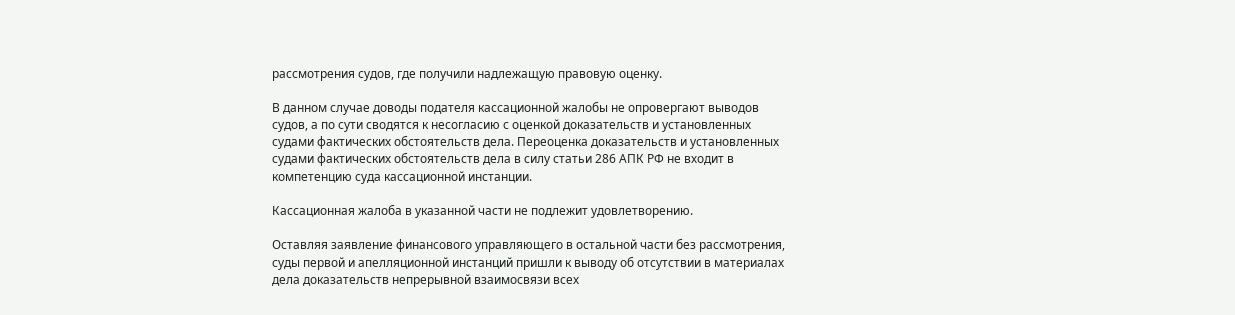рассмотрения судов, где получили надлежащую правовую оценку.

В данном случае доводы подателя кассационной жалобы не опровергают выводов судов, а по сути сводятся к несогласию с оценкой доказательств и установленных судами фактических обстоятельств дела. Переоценка доказательств и установленных судами фактических обстоятельств дела в силу статьи 286 АПК РФ не входит в компетенцию суда кассационной инстанции.

Кассационная жалоба в указанной части не подлежит удовлетворению.

Оставляя заявление финансового управляющего в остальной части без рассмотрения, суды первой и апелляционной инстанций пришли к выводу об отсутствии в материалах дела доказательств непрерывной взаимосвязи всех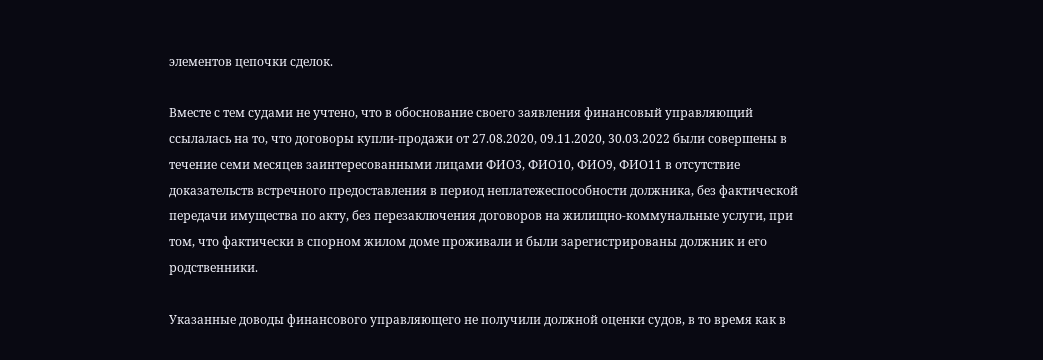элементов цепочки сделок.

Вместе с тем судами не учтено, что в обоснование своего заявления финансовый управляющий ссылалась на то, что договоры купли-продажи от 27.08.2020, 09.11.2020, 30.03.2022 были совершены в течение семи месяцев заинтересованными лицами ФИО3, ФИО10, ФИО9, ФИО11 в отсутствие доказательств встречного предоставления в период неплатежеспособности должника, без фактической передачи имущества по акту, без перезаключения договоров на жилищно-коммунальные услуги, при том, что фактически в спорном жилом доме проживали и были зарегистрированы должник и его родственники.

Указанные доводы финансового управляющего не получили должной оценки судов, в то время как в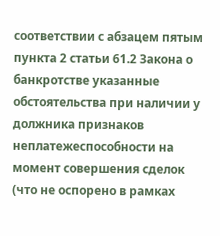соответствии с абзацем пятым пункта 2 статьи 61.2 Закона о банкротстве указанные обстоятельства при наличии у должника признаков неплатежеспособности на момент совершения сделок (что не оспорено в рамках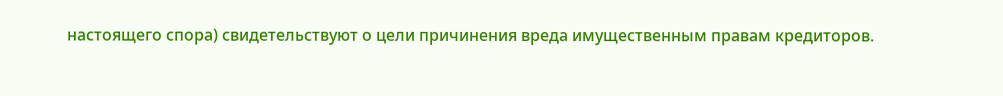настоящего спора) свидетельствуют о цели причинения вреда имущественным правам кредиторов.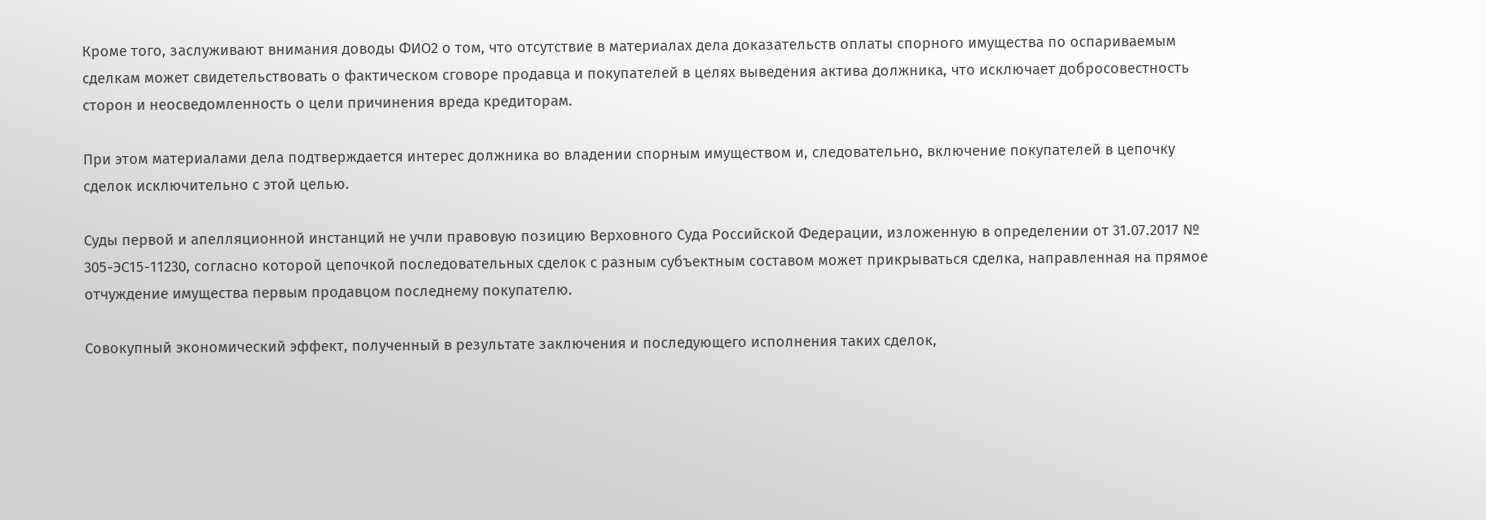Кроме того, заслуживают внимания доводы ФИО2 о том, что отсутствие в материалах дела доказательств оплаты спорного имущества по оспариваемым сделкам может свидетельствовать о фактическом сговоре продавца и покупателей в целях выведения актива должника, что исключает добросовестность сторон и неосведомленность о цели причинения вреда кредиторам.

При этом материалами дела подтверждается интерес должника во владении спорным имуществом и, следовательно, включение покупателей в цепочку сделок исключительно с этой целью.

Суды первой и апелляционной инстанций не учли правовую позицию Верховного Суда Российской Федерации, изложенную в определении от 31.07.2017 № 305-ЭС15-11230, согласно которой цепочкой последовательных сделок с разным субъектным составом может прикрываться сделка, направленная на прямое отчуждение имущества первым продавцом последнему покупателю.

Совокупный экономический эффект, полученный в результате заключения и последующего исполнения таких сделок,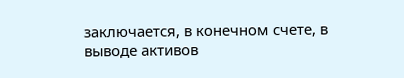заключается, в конечном счете, в выводе активов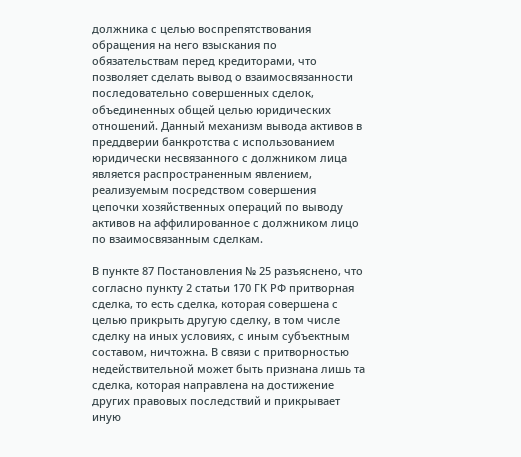должника с целью воспрепятствования обращения на него взыскания по обязательствам перед кредиторами, что позволяет сделать вывод о взаимосвязанности последовательно совершенных сделок, объединенных общей целью юридических отношений. Данный механизм вывода активов в преддверии банкротства с использованием юридически несвязанного с должником лица является распространенным явлением, реализуемым посредством совершения цепочки хозяйственных операций по выводу активов на аффилированное с должником лицо по взаимосвязанным сделкам.

В пункте 87 Постановления № 25 разъяснено, что согласно пункту 2 статьи 170 ГК РФ притворная сделка, то есть сделка, которая совершена с целью прикрыть другую сделку, в том числе сделку на иных условиях, с иным субъектным составом, ничтожна. В связи с притворностью недействительной может быть признана лишь та сделка, которая направлена на достижение других правовых последствий и прикрывает иную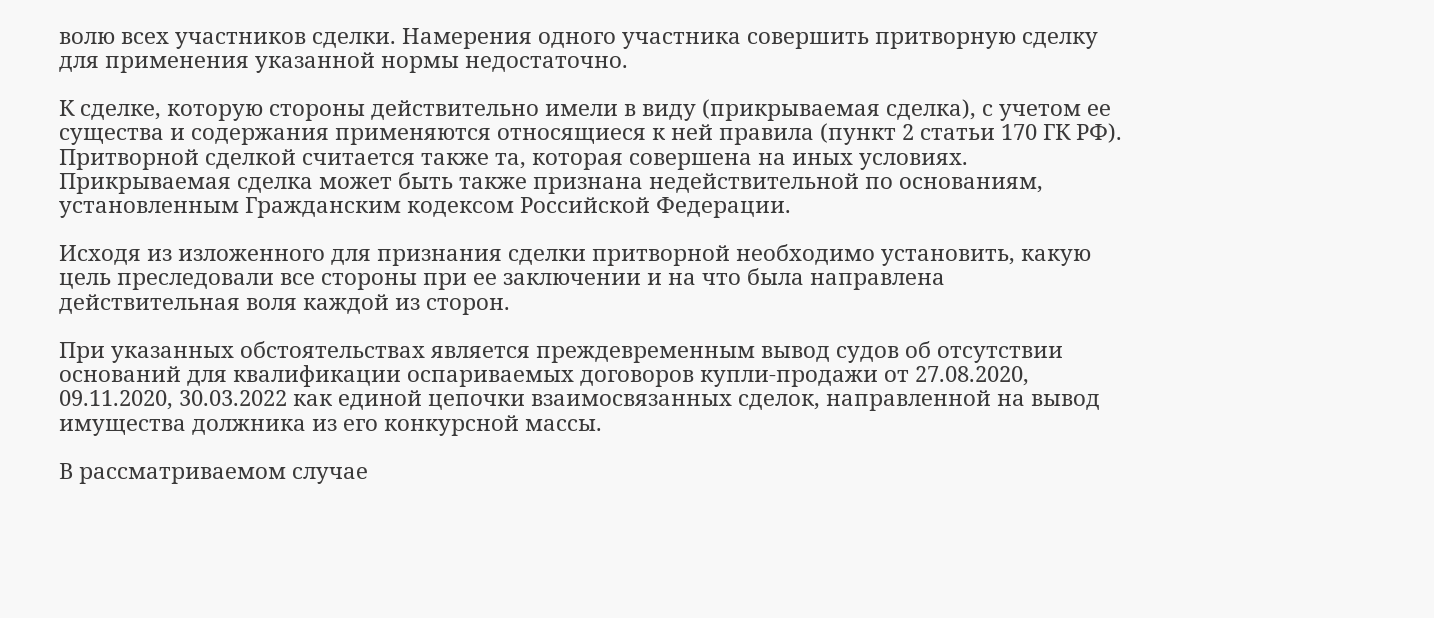волю всех участников сделки. Намерения одного участника совершить притворную сделку для применения указанной нормы недостаточно.

К сделке, которую стороны действительно имели в виду (прикрываемая сделка), с учетом ее существа и содержания применяются относящиеся к ней правила (пункт 2 статьи 170 ГК РФ). Притворной сделкой считается также та, которая совершена на иных условиях. Прикрываемая сделка может быть также признана недействительной по основаниям, установленным Гражданским кодексом Российской Федерации.

Исходя из изложенного для признания сделки притворной необходимо установить, какую цель преследовали все стороны при ее заключении и на что была направлена действительная воля каждой из сторон.

При указанных обстоятельствах является преждевременным вывод судов об отсутствии оснований для квалификации оспариваемых договоров купли-продажи от 27.08.2020, 09.11.2020, 30.03.2022 как единой цепочки взаимосвязанных сделок, направленной на вывод имущества должника из его конкурсной массы.

В рассматриваемом случае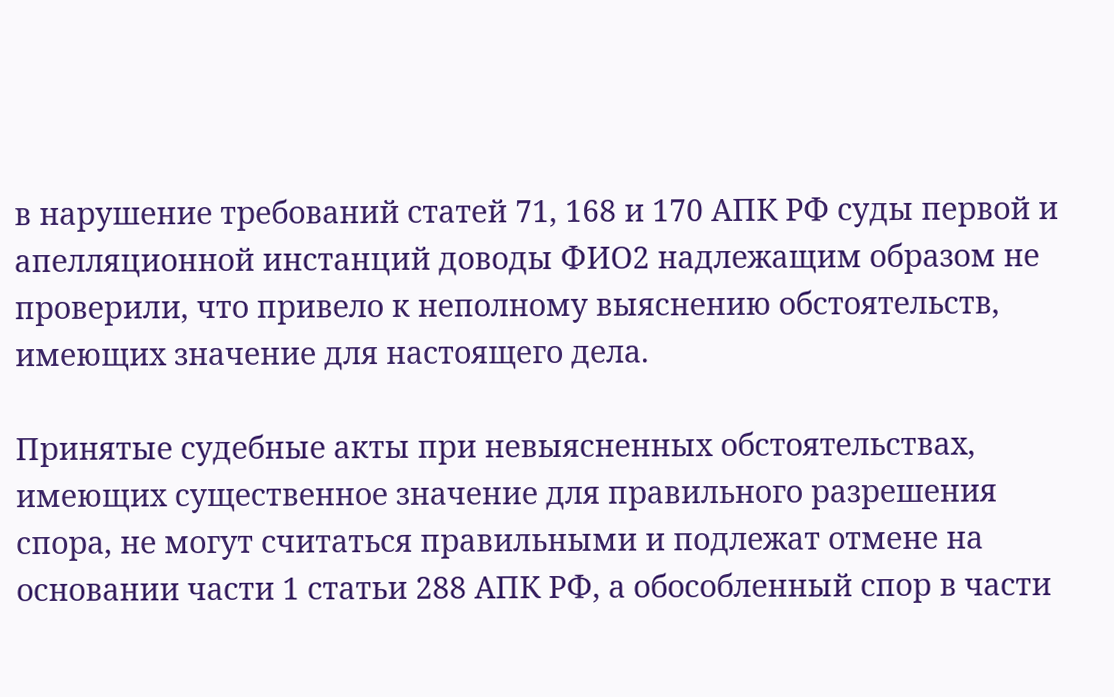в нарушение требований статей 71, 168 и 170 АПК РФ суды первой и апелляционной инстанций доводы ФИО2 надлежащим образом не проверили, что привело к неполному выяснению обстоятельств, имеющих значение для настоящего дела.

Принятые судебные акты при невыясненных обстоятельствах, имеющих существенное значение для правильного разрешения спора, не могут считаться правильными и подлежат отмене на основании части 1 статьи 288 АПК РФ, а обособленный спор в части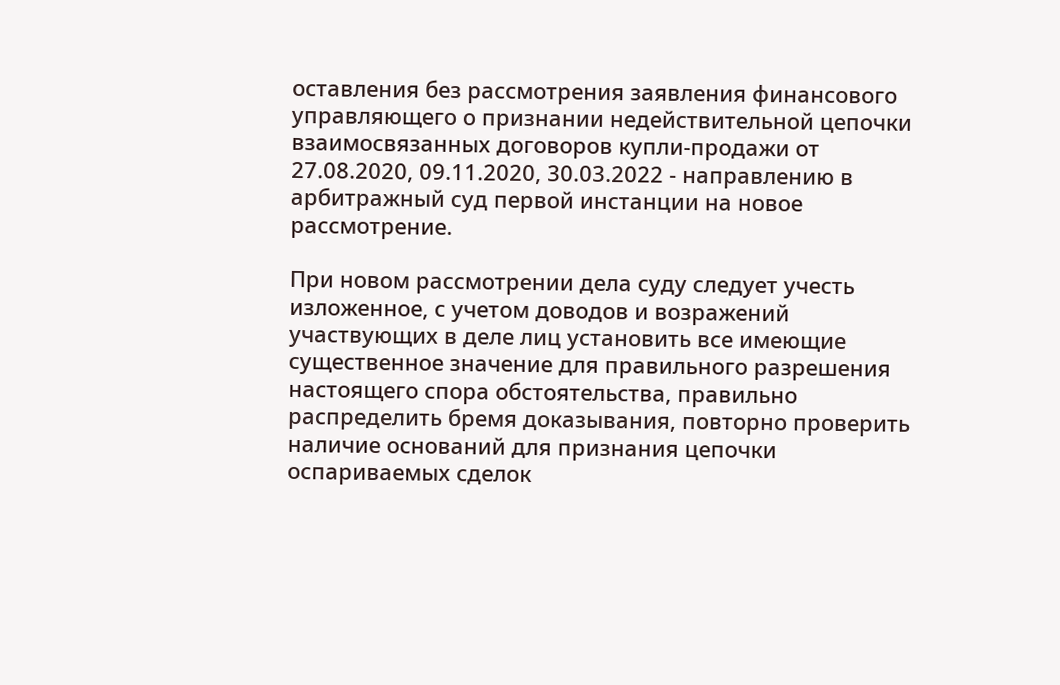оставления без рассмотрения заявления финансового управляющего о признании недействительной цепочки взаимосвязанных договоров купли-продажи от 27.08.2020, 09.11.2020, 30.03.2022 - направлению в арбитражный суд первой инстанции на новое рассмотрение.

При новом рассмотрении дела суду следует учесть изложенное, с учетом доводов и возражений участвующих в деле лиц установить все имеющие существенное значение для правильного разрешения настоящего спора обстоятельства, правильно распределить бремя доказывания, повторно проверить наличие оснований для признания цепочки оспариваемых сделок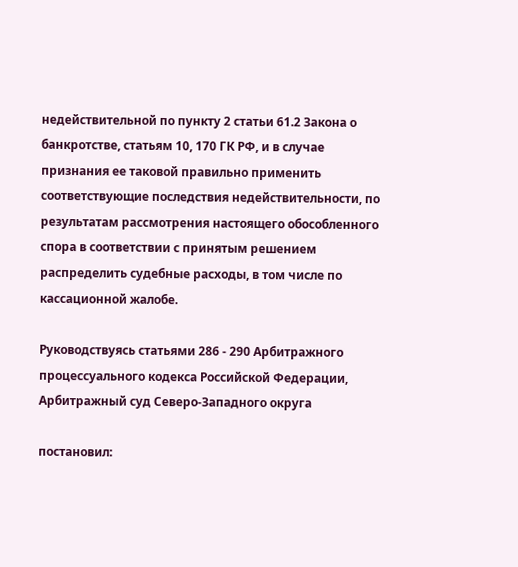недействительной по пункту 2 статьи 61.2 Закона о банкротстве, статьям 10, 170 ГК РФ, и в случае признания ее таковой правильно применить соответствующие последствия недействительности, по результатам рассмотрения настоящего обособленного спора в соответствии с принятым решением распределить судебные расходы, в том числе по кассационной жалобе.

Руководствуясь статьями 286 - 290 Арбитражного процессуального кодекса Российской Федерации, Арбитражный суд Северо-Западного округа

постановил: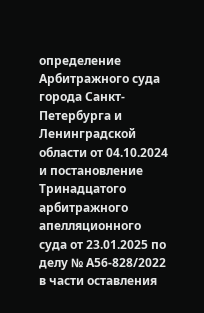определение Арбитражного суда города Санкт-Петербурга и Ленинградской области от 04.10.2024 и постановление Тринадцатого арбитражного апелляционного суда от 23.01.2025 по делу № А56-828/2022 в части оставления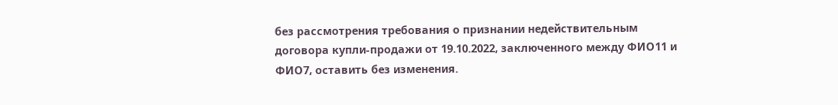без рассмотрения требования о признании недействительным договора купли-продажи от 19.10.2022, заключенного между ФИО11 и ФИО7, оставить без изменения.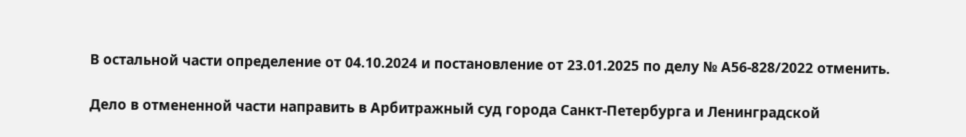В остальной части определение от 04.10.2024 и постановление от 23.01.2025 по делу № А56-828/2022 отменить.

Дело в отмененной части направить в Арбитражный суд города Санкт-Петербурга и Ленинградской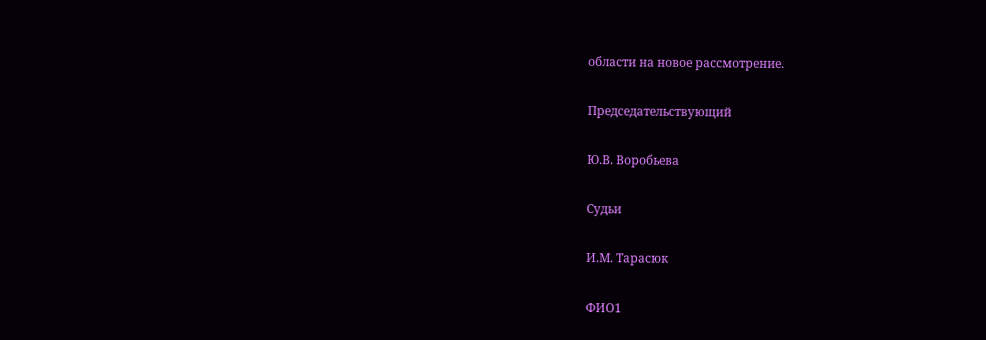области на новое рассмотрение.

Председательствующий

Ю.В. Воробьева

Судьи

И.М. Тарасюк

ФИО1